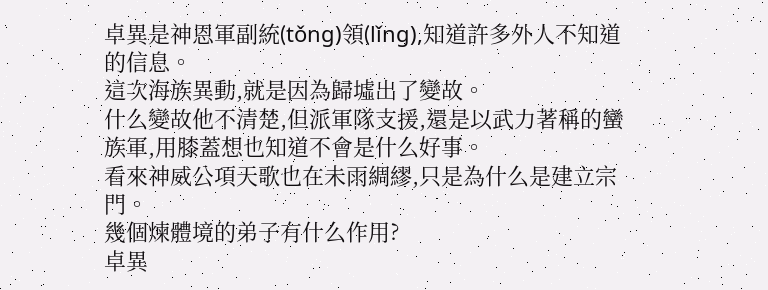卓異是神恩軍副統(tǒng)領(lǐng),知道許多外人不知道的信息。
這次海族異動,就是因為歸墟出了變故。
什么變故他不清楚,但派軍隊支援,還是以武力著稱的蠻族軍,用膝蓋想也知道不會是什么好事。
看來神威公項天歌也在未雨綢繆,只是為什么是建立宗門。
幾個煉體境的弟子有什么作用?
卓異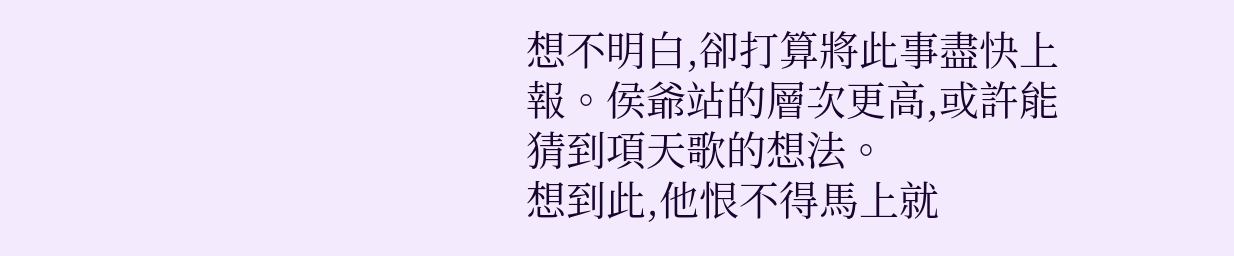想不明白,卻打算將此事盡快上報。侯爺站的層次更高,或許能猜到項天歌的想法。
想到此,他恨不得馬上就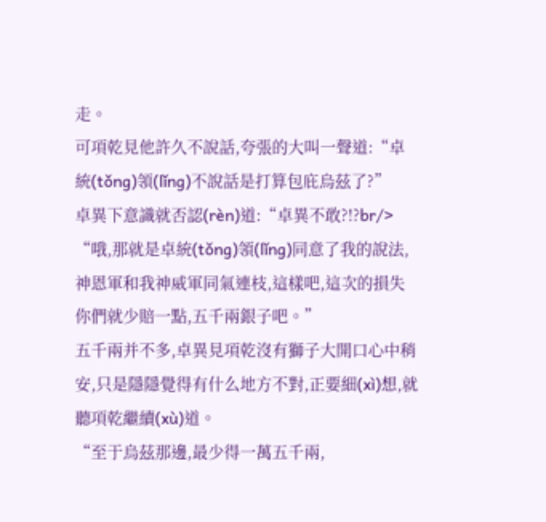走。
可項乾見他許久不說話,夸張的大叫一聲道:“卓統(tǒng)領(lǐng)不說話是打算包庇烏茲了?”
卓異下意識就否認(rèn)道:“卓異不敢?!?br/>
“哦,那就是卓統(tǒng)領(lǐng)同意了我的說法,神恩軍和我神威軍同氣連枝,這樣吧,這次的損失你們就少賠一點,五千兩銀子吧。”
五千兩并不多,卓異見項乾沒有獅子大開口心中稍安,只是隱隱覺得有什么地方不對,正要細(xì)想,就聽項乾繼續(xù)道。
“至于烏茲那邊,最少得一萬五千兩,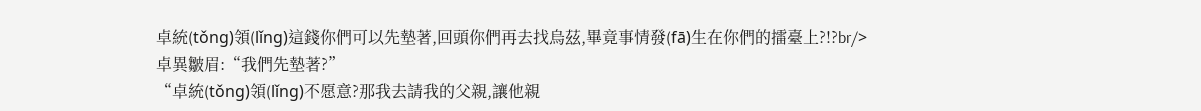卓統(tǒng)領(lǐng)這錢你們可以先墊著,回頭你們再去找烏茲,畢竟事情發(fā)生在你們的擂臺上?!?br/>
卓異皺眉:“我們先墊著?”
“卓統(tǒng)領(lǐng)不愿意?那我去請我的父親,讓他親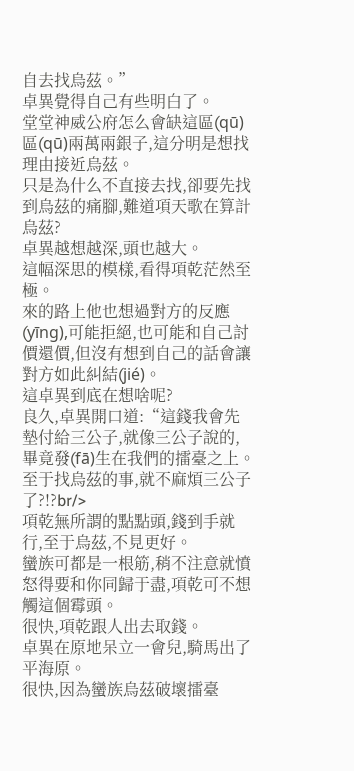自去找烏茲。”
卓異覺得自己有些明白了。
堂堂神威公府怎么會缺這區(qū)區(qū)兩萬兩銀子,這分明是想找理由接近烏茲。
只是為什么不直接去找,卻要先找到烏茲的痛腳,難道項天歌在算計烏茲?
卓異越想越深,頭也越大。
這幅深思的模樣,看得項乾茫然至極。
來的路上他也想過對方的反應(yīng),可能拒絕,也可能和自己討價還價,但沒有想到自己的話會讓對方如此糾結(jié)。
這卓異到底在想啥呢?
良久,卓異開口道:“這錢我會先墊付給三公子,就像三公子說的,畢竟發(fā)生在我們的擂臺之上。至于找烏茲的事,就不麻煩三公子了?!?br/>
項乾無所謂的點點頭,錢到手就行,至于烏茲,不見更好。
蠻族可都是一根筋,稍不注意就憤怒得要和你同歸于盡,項乾可不想觸這個霉頭。
很快,項乾跟人出去取錢。
卓異在原地呆立一會兒,騎馬出了平海原。
很快,因為蠻族烏茲破壞擂臺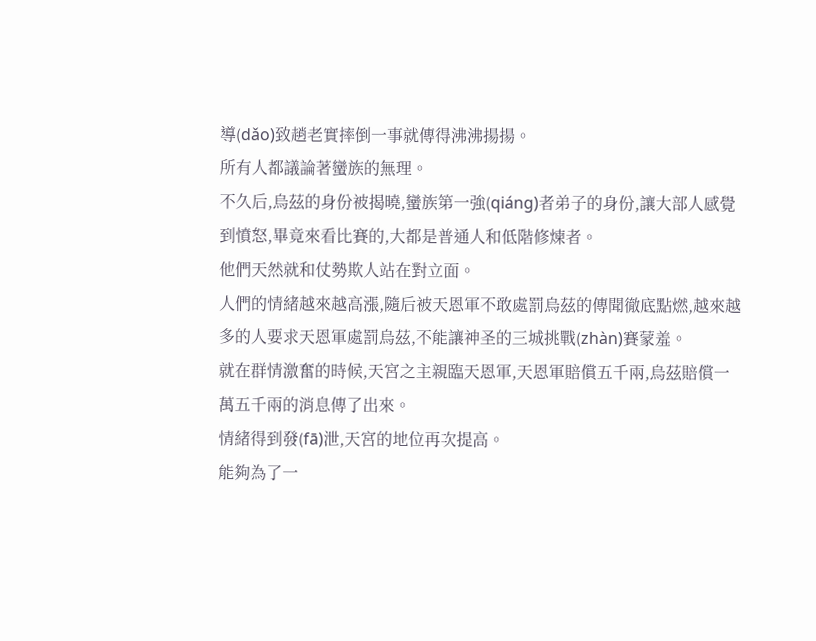導(dǎo)致趙老實摔倒一事就傳得沸沸揚揚。
所有人都議論著蠻族的無理。
不久后,烏茲的身份被揭曉,蠻族第一強(qiáng)者弟子的身份,讓大部人感覺到憤怒,畢竟來看比賽的,大都是普通人和低階修煉者。
他們天然就和仗勢欺人站在對立面。
人們的情緒越來越高漲,隨后被天恩軍不敢處罰烏茲的傳聞徹底點燃,越來越多的人要求天恩軍處罰烏茲,不能讓神圣的三城挑戰(zhàn)賽蒙羞。
就在群情激奮的時候,天宮之主親臨天恩軍,天恩軍賠償五千兩,烏茲賠償一萬五千兩的消息傳了出來。
情緒得到發(fā)泄,天宮的地位再次提高。
能夠為了一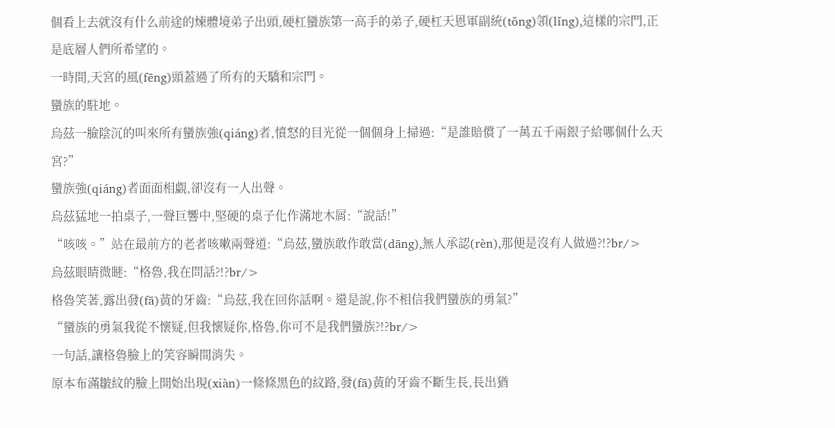個看上去就沒有什么前途的煉體境弟子出頭,硬杠蠻族第一高手的弟子,硬杠天恩軍副統(tǒng)領(lǐng),這樣的宗門,正是底層人們所希望的。
一時間,天宮的風(fēng)頭蓋過了所有的天驕和宗門。
蠻族的駐地。
烏茲一臉陰沉的叫來所有蠻族強(qiáng)者,憤怒的目光從一個個身上掃過:“是誰賠償了一萬五千兩銀子給哪個什么天宮?”
蠻族強(qiáng)者面面相覷,卻沒有一人出聲。
烏茲猛地一拍桌子,一聲巨響中,堅硬的桌子化作滿地木屑:“說話!”
“咳咳。”站在最前方的老者咳嗽兩聲道:“烏茲,蠻族敢作敢當(dāng),無人承認(rèn),那便是沒有人做過?!?br/>
烏茲眼睛微瞇:“格魯,我在問話?!?br/>
格魯笑著,露出發(fā)黃的牙齒:“烏茲,我在回你話啊。還是說,你不相信我們蠻族的勇氣?”
“蠻族的勇氣我從不懷疑,但我懷疑你,格魯,你可不是我們蠻族?!?br/>
一句話,讓格魯臉上的笑容瞬間消失。
原本布滿皺紋的臉上開始出現(xiàn)一條條黑色的紋路,發(fā)黃的牙齒不斷生長,長出猶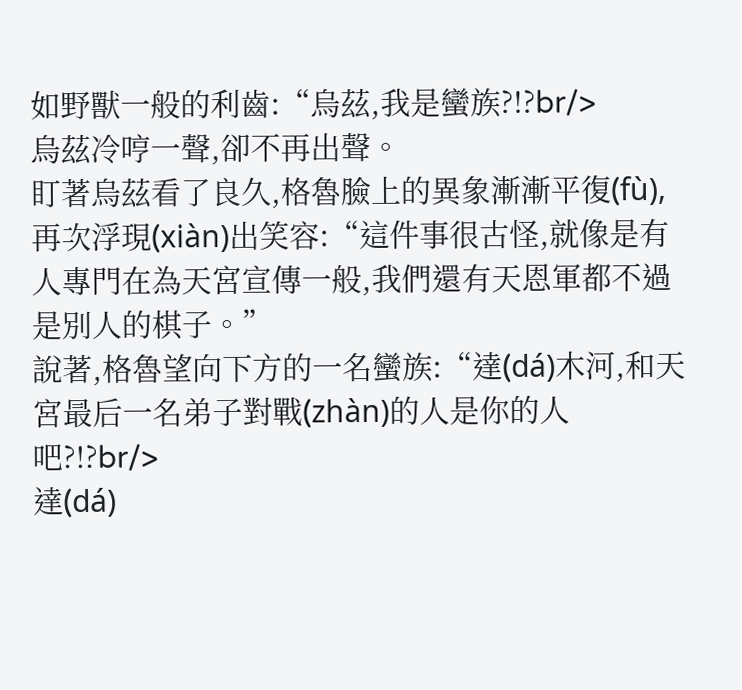如野獸一般的利齒:“烏茲,我是蠻族?!?br/>
烏茲冷哼一聲,卻不再出聲。
盯著烏茲看了良久,格魯臉上的異象漸漸平復(fù),再次浮現(xiàn)出笑容:“這件事很古怪,就像是有人專門在為天宮宣傳一般,我們還有天恩軍都不過是別人的棋子。”
說著,格魯望向下方的一名蠻族:“達(dá)木河,和天宮最后一名弟子對戰(zhàn)的人是你的人吧?!?br/>
達(dá)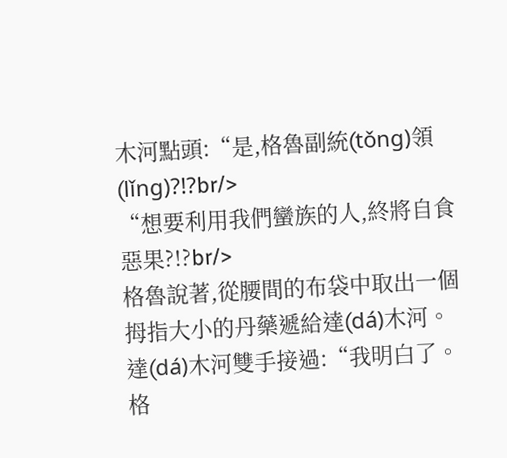木河點頭:“是,格魯副統(tǒng)領(lǐng)?!?br/>
“想要利用我們蠻族的人,終將自食惡果?!?br/>
格魯說著,從腰間的布袋中取出一個拇指大小的丹藥遞給達(dá)木河。
達(dá)木河雙手接過:“我明白了。格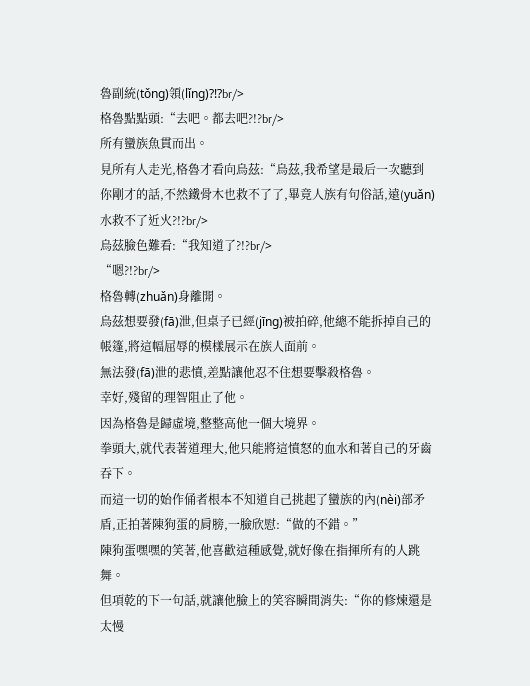魯副統(tǒng)領(lǐng)?!?br/>
格魯點點頭:“去吧。都去吧?!?br/>
所有蠻族魚貫而出。
見所有人走光,格魯才看向烏茲:“烏茲,我希望是最后一次聽到你剛才的話,不然鐵骨木也救不了了,畢竟人族有句俗話,遠(yuǎn)水救不了近火?!?br/>
烏茲臉色難看:“我知道了?!?br/>
“嗯?!?br/>
格魯轉(zhuǎn)身離開。
烏茲想要發(fā)泄,但桌子已經(jīng)被拍碎,他總不能拆掉自己的帳篷,將這幅屈辱的模樣展示在族人面前。
無法發(fā)泄的悲憤,差點讓他忍不住想要擊殺格魯。
幸好,殘留的理智阻止了他。
因為格魯是歸虛境,整整高他一個大境界。
拳頭大,就代表著道理大,他只能將這憤怒的血水和著自己的牙齒吞下。
而這一切的始作俑者根本不知道自己挑起了蠻族的內(nèi)部矛盾,正拍著陳狗蛋的肩膀,一臉欣慰:“做的不錯。”
陳狗蛋嘿嘿的笑著,他喜歡這種感覺,就好像在指揮所有的人跳舞。
但項乾的下一句話,就讓他臉上的笑容瞬間消失:“你的修煉還是太慢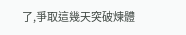了,爭取這幾天突破煉體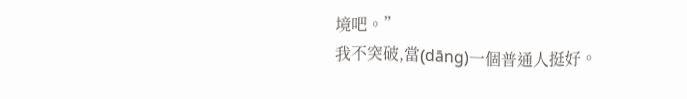境吧。”
我不突破,當(dāng)一個普通人挺好。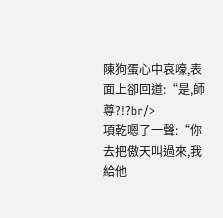陳狗蛋心中哀嚎,表面上卻回道:“是,師尊?!?br/>
項乾嗯了一聲:“你去把傲天叫過來,我給他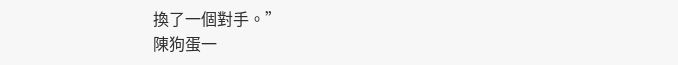換了一個對手。”
陳狗蛋一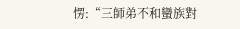愣:“三師弟不和蠻族對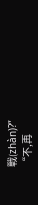戰(zhàn)?”
“不,再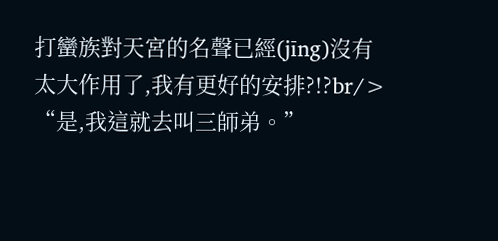打蠻族對天宮的名聲已經(jīng)沒有太大作用了,我有更好的安排?!?br/>
“是,我這就去叫三師弟。”